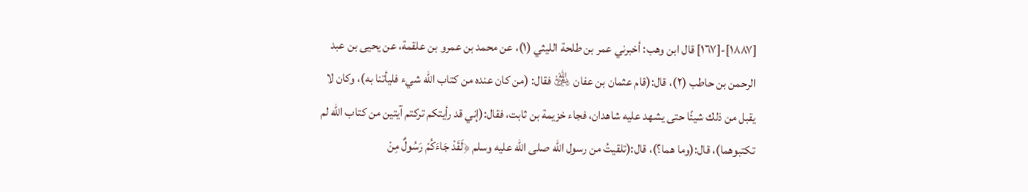[١٨٨٧]-[١٦٧] قال ابن وهب: أخبرني عمر بن طلحة الليثي (١)، عن محمد بن عمرو بن علقمة، عن يحيى بن عبد الرحمن بن حاطب (٢)، قال:(قام عثمان بن عفان ﵁ فقال: (من كان عنده من كتاب الله شيء فليأتنا به)، وكان لا يقبل من ذلك شيئًا حتى يشهد عليه شاهدان، فجاء خزيمة بن ثابت، فقال:(إني قد رأيتكم تركتم آيتين من كتاب الله لم تكتبوهما)، قال:(وما هما؟)، قال:(تلقيتُ من رسول الله صلى الله عليه وسلم ﴿لَقَدْ جَاءَكُمْ رَسُولٌ مِنْ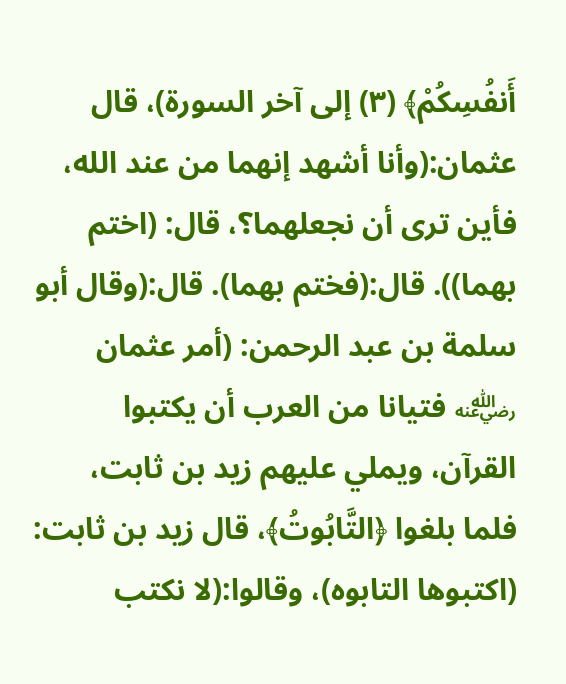أَنفُسِكُمْ﴾ (٣) إلى آخر السورة)، قال عثمان:(وأنا أشهد إنهما من عند الله، فأين ترى أن نجعلهما؟، قال: (اختم بهما)). قال:(فختم بهما). قال:(وقال أبو سلمة بن عبد الرحمن: (أمر عثمان ﵁ فتيانا من العرب أن يكتبوا القرآن، ويملي عليهم زيد بن ثابت، فلما بلغوا ﴿التَّابُوتُ﴾، قال زيد بن ثابت: (اكتبوها التابوه)، وقالوا:(لا نكتب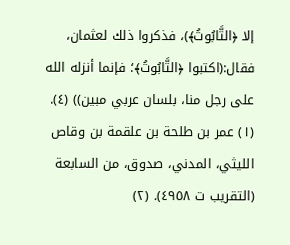إلا ﴿التَّابُوتُ﴾)، فذكروا ذلك لعثمان، فقال:(اكتبوا ﴿التَّابُوتُ﴾؛ فإنما أنزله الله على رجل منا، بلسان عربي مبين)) (٤).
(١) عمر بن طلحة بن علقمة بن وقاص الليثي، المدني، صدوق، من السابعة (التقريب ت ٤٩٥٨). (٢)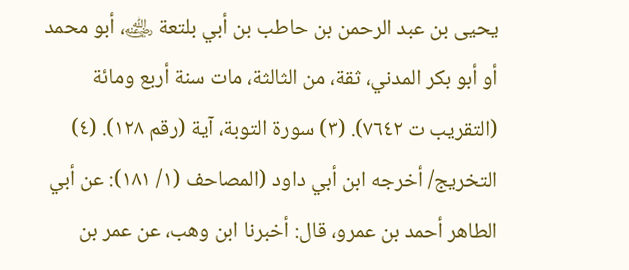يحيى بن عبد الرحمن بن حاطب بن أبي بلتعة ﵁، أبو محمد أو أبو بكر المدني، ثقة، من الثالثة، مات سنة أربع ومائة (التقريب ت ٧٦٤٢). (٣) سورة التوبة، آية (رقم ١٢٨). (٤) التخريج/ أخرجه ابن أبي داود (المصاحف (١/ ١٨١): عن أبي الطاهر أحمد بن عمرو، قال: أخبرنا ابن وهب، عن عمر بن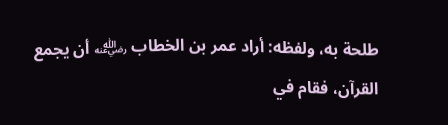طلحة به، ولفظه: أراد عمر بن الخطاب ﵁ أن يجمع القرآن، فقام في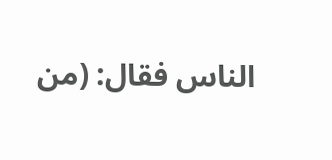الناس فقال: (من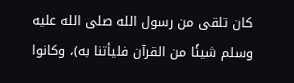كان تلقى من رسول الله صلى الله عليه وسلم شيئًا من القرآن فليأتنا به)، وكانوا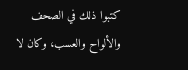كتبوا ذلك في الصحف والألواح والعسب، وكان لا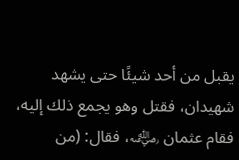يقبل من أحد شيئًا حتى يشهد شهيدان، فقتل وهو يجمع ذلك إليه، فقام عثمان ﵁، فقال: (من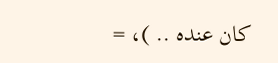كان عنده .. )، =